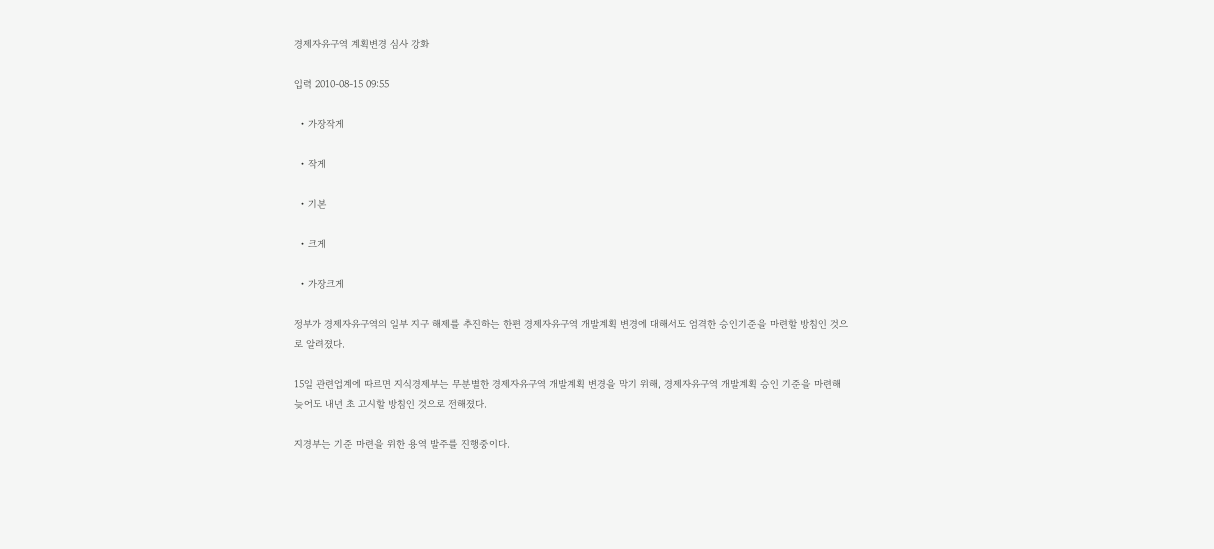경제자유구역 계획변경 심사 강화

입력 2010-08-15 09:55

  • 가장작게

  • 작게

  • 기본

  • 크게

  • 가장크게

정부가 경제자유구역의 일부 지구 해제를 추진하는 한편 경제자유구역 개발계획 변경에 대해서도 엄격한 승인기준을 마련할 방침인 것으로 알려졌다.

15일 관련업계에 따르면 지식경제부는 무분별한 경제자유구역 개발계획 변경을 막기 위해, 경제자유구역 개발계획 승인 기준을 마련해 늦어도 내년 초 고시할 방침인 것으로 전해졌다.

지경부는 기준 마련을 위한 용역 발주를 진행중이다.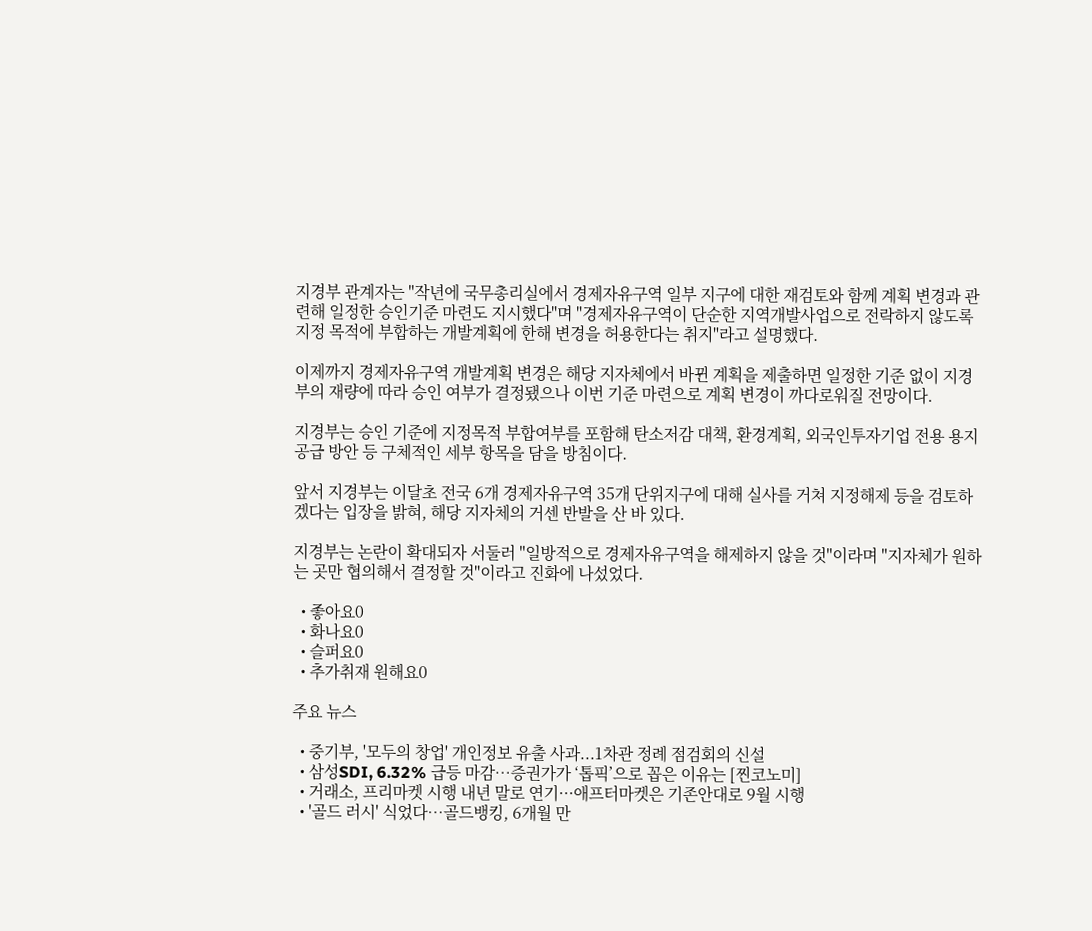지경부 관계자는 "작년에 국무총리실에서 경제자유구역 일부 지구에 대한 재검토와 함께 계획 변경과 관련해 일정한 승인기준 마련도 지시했다"며 "경제자유구역이 단순한 지역개발사업으로 전락하지 않도록 지정 목적에 부합하는 개발계획에 한해 변경을 허용한다는 취지"라고 설명했다.

이제까지 경제자유구역 개발계획 변경은 해당 지자체에서 바뀐 계획을 제출하면 일정한 기준 없이 지경부의 재량에 따라 승인 여부가 결정됐으나 이번 기준 마련으로 계획 변경이 까다로워질 전망이다.

지경부는 승인 기준에 지정목적 부합여부를 포함해 탄소저감 대책, 환경계획, 외국인투자기업 전용 용지 공급 방안 등 구체적인 세부 항목을 담을 방침이다.

앞서 지경부는 이달초 전국 6개 경제자유구역 35개 단위지구에 대해 실사를 거쳐 지정해제 등을 검토하겠다는 입장을 밝혀, 해당 지자체의 거센 반발을 산 바 있다.

지경부는 논란이 확대되자 서둘러 "일방적으로 경제자유구역을 해제하지 않을 것"이라며 "지자체가 원하는 곳만 협의해서 결정할 것"이라고 진화에 나섰었다.

  • 좋아요0
  • 화나요0
  • 슬퍼요0
  • 추가취재 원해요0

주요 뉴스

  • 중기부, '모두의 창업' 개인정보 유출 사과...1차관 정례 점검회의 신설
  • 삼성SDI, 6.32% 급등 마감⋯증권가가 ‘톱픽’으로 꼽은 이유는 [찐코노미]
  • 거래소, 프리마켓 시행 내년 말로 연기···애프터마켓은 기존안대로 9월 시행
  • '골드 러시' 식었다…골드뱅킹, 6개월 만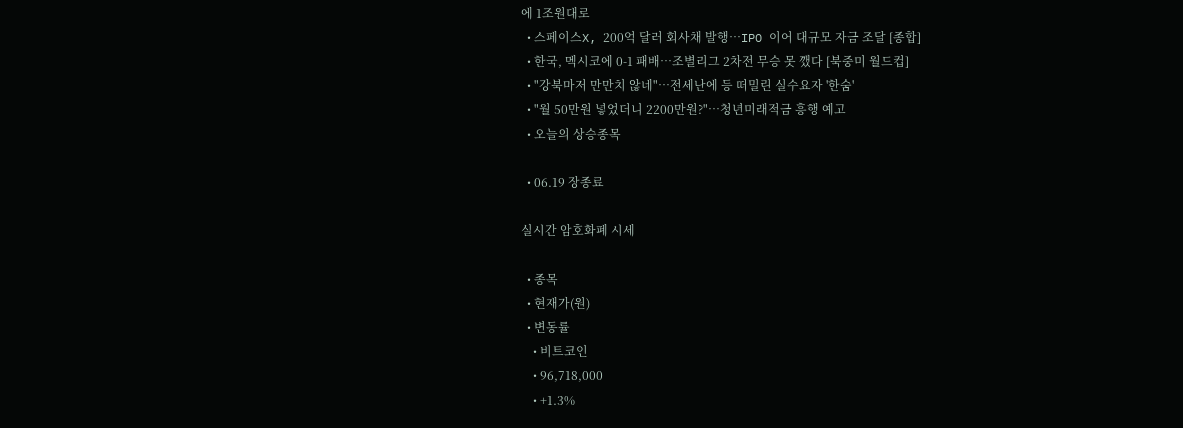에 1조원대로
  • 스페이스X, 200억 달러 회사채 발행⋯IPO 이어 대규모 자금 조달 [종합]
  • 한국, 멕시코에 0-1 패배⋯조별리그 2차전 무승 못 깼다 [북중미 월드컵]
  • "강북마저 만만치 않네"⋯전세난에 등 떠밀린 실수요자 '한숨'
  • "월 50만원 넣었더니 2200만원?"…청년미래적금 흥행 예고
  • 오늘의 상승종목

  • 06.19 장종료

실시간 암호화폐 시세

  • 종목
  • 현재가(원)
  • 변동률
    • 비트코인
    • 96,718,000
    • +1.3%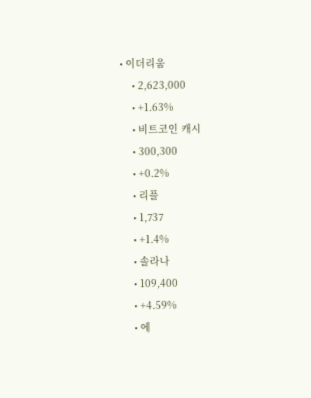• 이더리움
    • 2,623,000
    • +1.63%
    • 비트코인 캐시
    • 300,300
    • +0.2%
    • 리플
    • 1,737
    • +1.4%
    • 솔라나
    • 109,400
    • +4.59%
    • 에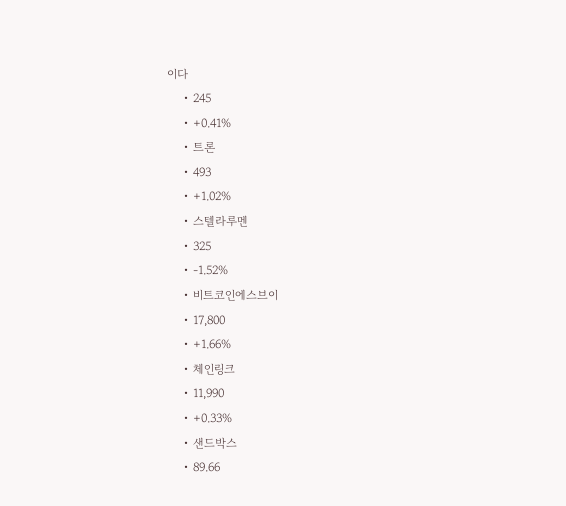이다
    • 245
    • +0.41%
    • 트론
    • 493
    • +1.02%
    • 스텔라루멘
    • 325
    • -1.52%
    • 비트코인에스브이
    • 17,800
    • +1.66%
    • 체인링크
    • 11,990
    • +0.33%
    • 샌드박스
    • 89.66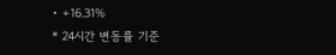• +16.31%
* 24시간 변동률 기준